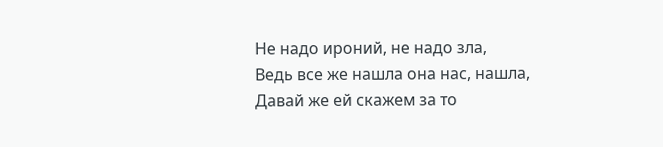Не надо ироний, не надо зла,
Ведь все же нашла она нас, нашла,
Давай же ей скажем за то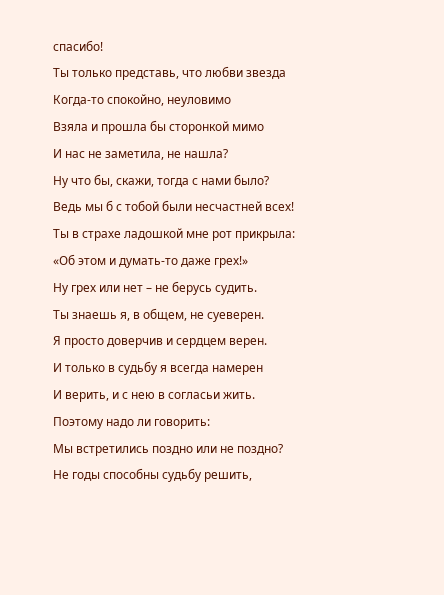спасибо!
Ты только представь, что любви звезда
Когда-то спокойно, неуловимо
Взяла и прошла бы сторонкой мимо
И нас не заметила, не нашла?
Ну что бы, скажи, тогда с нами было?
Ведь мы б с тобой были несчастней всех!
Ты в страхе ладошкой мне рот прикрыла:
«Об этом и думать-то даже грех!»
Ну грех или нет – не берусь судить.
Ты знаешь я, в общем, не суеверен.
Я просто доверчив и сердцем верен.
И только в судьбу я всегда намерен
И верить, и с нею в согласьи жить.
Поэтому надо ли говорить:
Мы встретились поздно или не поздно?
Не годы способны судьбу решить,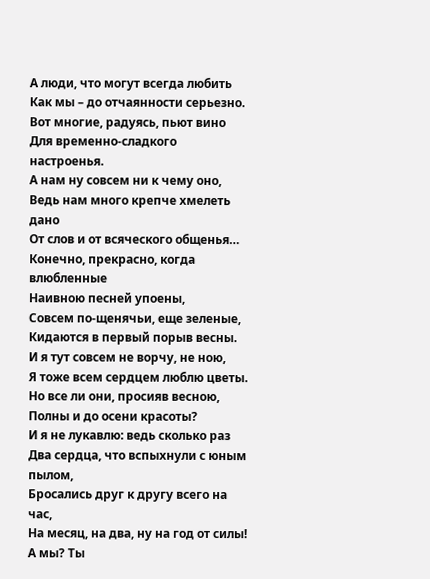А люди, что могут всегда любить
Как мы – до отчаянности серьезно.
Вот многие, радуясь, пьют вино
Для временно-сладкого настроенья.
А нам ну совсем ни к чему оно,
Ведь нам много крепче хмелеть дано
От слов и от всяческого общенья…
Конечно, прекрасно, когда влюбленные
Наивною песней упоены,
Совсем по-щенячьи, еще зеленые,
Кидаются в первый порыв весны.
И я тут совсем не ворчу, не ною,
Я тоже всем сердцем люблю цветы.
Но все ли они, просияв весною,
Полны и до осени красоты?
И я не лукавлю: ведь сколько раз
Два сердца, что вспыхнули с юным пылом,
Бросались друг к другу всего на час,
На месяц, на два, ну на год от силы!
А мы? Ты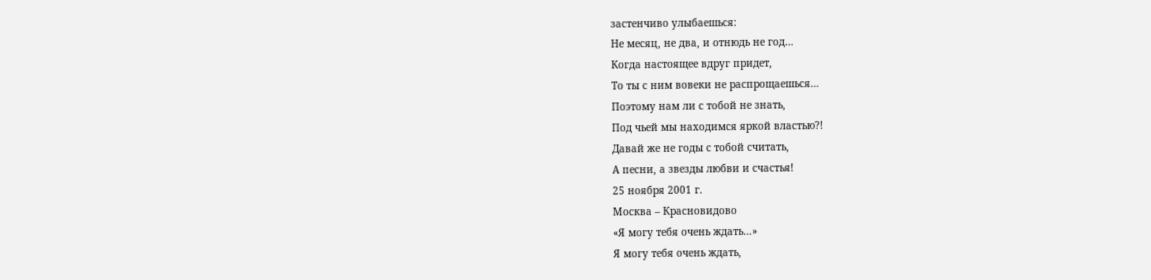застенчиво улыбаешься:
Не месяц, не два, и отнюдь не год…
Когда настоящее вдруг придет,
То ты с ним вовеки не распрощаешься…
Поэтому нам ли с тобой не знать,
Под чьей мы находимся яркой властью?!
Давай же не годы с тобой считать,
А песни, а звезды любви и счастья!
25 ноября 2001 г.
Москва – Красновидово
«Я могу тебя очень ждать…»
Я могу тебя очень ждать,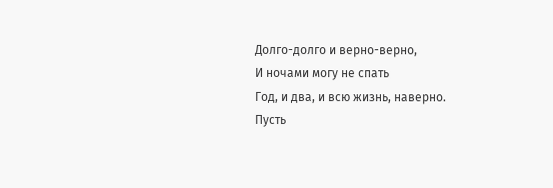Долго-долго и верно-верно,
И ночами могу не спать
Год, и два, и всю жизнь, наверно.
Пусть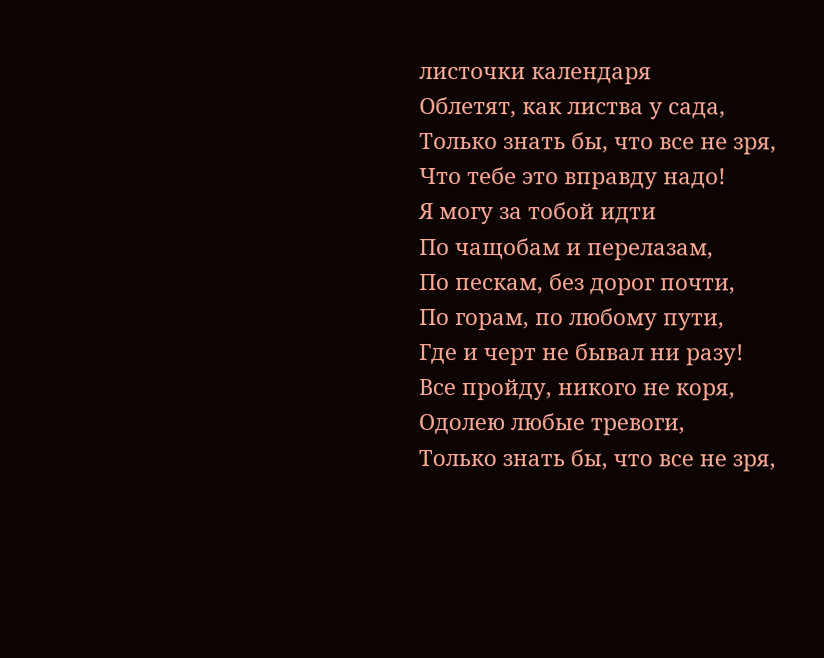листочки календаря
Облетят, как листва у сада,
Только знать бы, что все не зря,
Что тебе это вправду надо!
Я могу за тобой идти
По чащобам и перелазам,
По пескам, без дорог почти,
По горам, по любому пути,
Где и черт не бывал ни разу!
Все пройду, никого не коря,
Одолею любые тревоги,
Только знать бы, что все не зря,